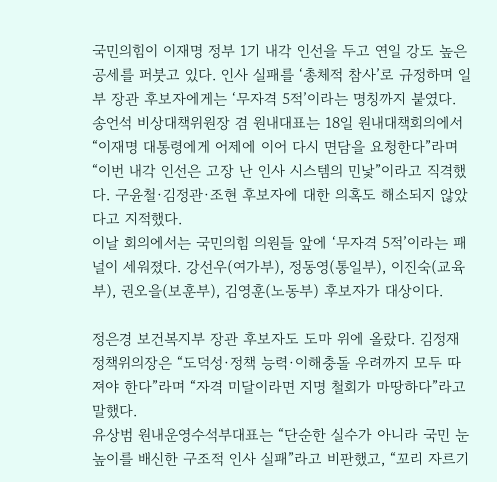국민의힘이 이재명 정부 1기 내각 인선을 두고 연일 강도 높은 공세를 퍼붓고 있다. 인사 실패를 ‘총체적 참사’로 규정하며 일부 장관 후보자에게는 ‘무자격 5적’이라는 명칭까지 붙였다.
송언석 비상대책위원장 겸 원내대표는 18일 원내대책회의에서 “이재명 대통령에게 어제에 이어 다시 면담을 요청한다”라며 “이번 내각 인선은 고장 난 인사 시스템의 민낯”이라고 직격했다. 구윤철·김정관·조현 후보자에 대한 의혹도 해소되지 않았다고 지적했다.
이날 회의에서는 국민의힘 의원들 앞에 ‘무자격 5적’이라는 패널이 세워졌다. 강선우(여가부), 정동영(통일부), 이진숙(교육부), 권오을(보훈부), 김영훈(노동부) 후보자가 대상이다.

정은경 보건복지부 장관 후보자도 도마 위에 올랐다. 김정재 정책위의장은 “도덕성·정책 능력·이해충돌 우려까지 모두 따져야 한다”라며 “자격 미달이라면 지명 철회가 마땅하다”라고 말했다.
유상범 원내운영수석부대표는 “단순한 실수가 아니라 국민 눈높이를 배신한 구조적 인사 실패”라고 비판했고, “꼬리 자르기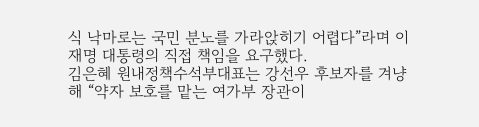식 낙마로는 국민 분노를 가라앉히기 어렵다”라며 이재명 대통령의 직접 책임을 요구했다.
김은혜 원내정책수석부대표는 강선우 후보자를 겨냥해 “약자 보호를 맡는 여가부 장관이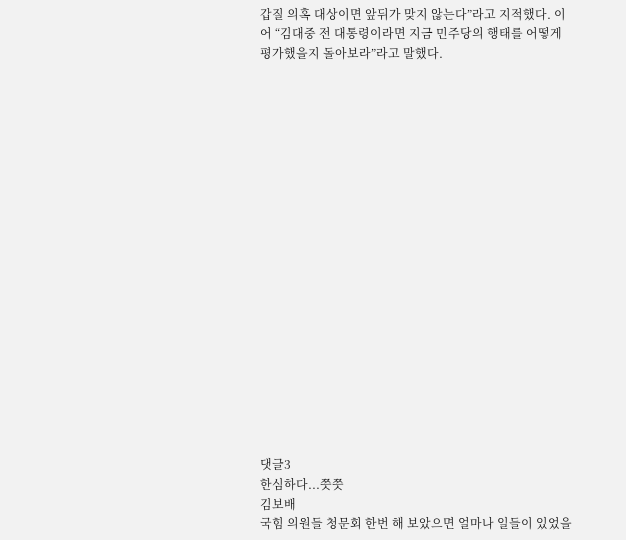갑질 의혹 대상이면 앞뒤가 맞지 않는다”라고 지적했다. 이어 “김대중 전 대통령이라면 지금 민주당의 행태를 어떻게 평가했을지 돌아보라”라고 말했다.




















댓글3
한심하다...쯧쯧
김보배
국힘 의원들 청문회 한번 해 보았으면 얼마나 일들이 있었을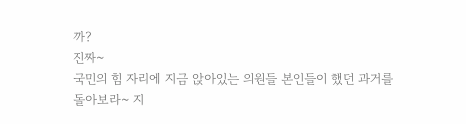까?
진짜~
국민의 힘 자리에 지금 앉아있는 의원들 본인들이 했던 과거를 돌아보라~ 지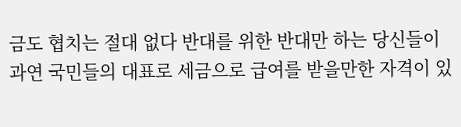금도 협치는 절대 없다 반대를 위한 반대만 하는 당신들이 과연 국민들의 대표로 세금으로 급여를 받을만한 자격이 있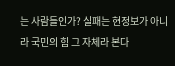는 사람들인가? 실패는 현정보가 아니라 국민의 힘 그 자체라 본다